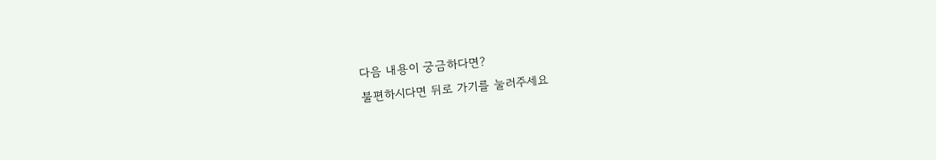다음 내용이 궁금하다면?
불편하시다면 뒤로 가기를 눌러주세요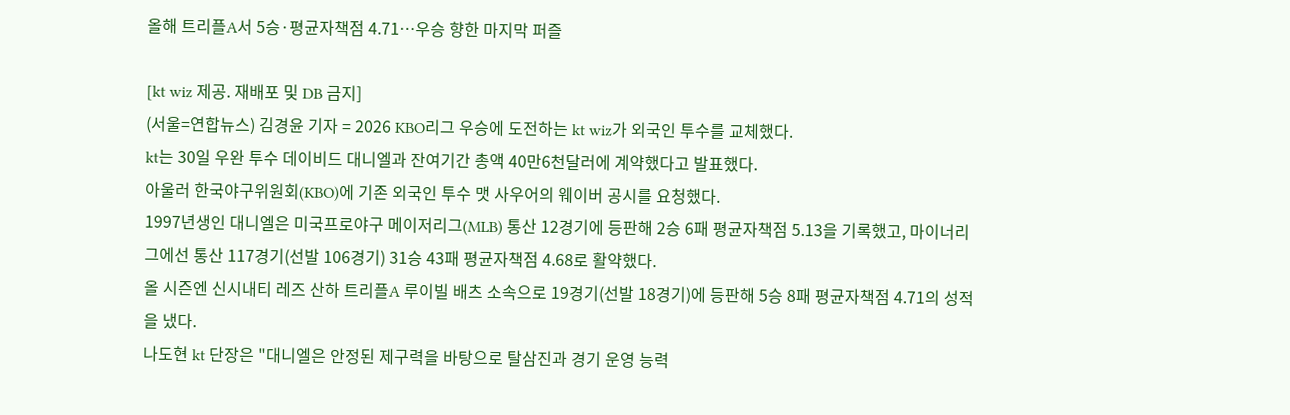올해 트리플A서 5승·평균자책점 4.71…우승 향한 마지막 퍼즐

[kt wiz 제공. 재배포 및 DB 금지]
(서울=연합뉴스) 김경윤 기자 = 2026 KBO리그 우승에 도전하는 kt wiz가 외국인 투수를 교체했다.
kt는 30일 우완 투수 데이비드 대니엘과 잔여기간 총액 40만6천달러에 계약했다고 발표했다.
아울러 한국야구위원회(KBO)에 기존 외국인 투수 맷 사우어의 웨이버 공시를 요청했다.
1997년생인 대니엘은 미국프로야구 메이저리그(MLB) 통산 12경기에 등판해 2승 6패 평균자책점 5.13을 기록했고, 마이너리그에선 통산 117경기(선발 106경기) 31승 43패 평균자책점 4.68로 활약했다.
올 시즌엔 신시내티 레즈 산하 트리플A 루이빌 배츠 소속으로 19경기(선발 18경기)에 등판해 5승 8패 평균자책점 4.71의 성적을 냈다.
나도현 kt 단장은 "대니엘은 안정된 제구력을 바탕으로 탈삼진과 경기 운영 능력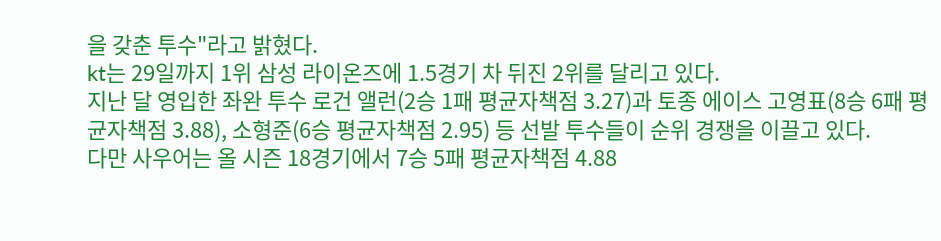을 갖춘 투수"라고 밝혔다.
kt는 29일까지 1위 삼성 라이온즈에 1.5경기 차 뒤진 2위를 달리고 있다.
지난 달 영입한 좌완 투수 로건 앨런(2승 1패 평균자책점 3.27)과 토종 에이스 고영표(8승 6패 평균자책점 3.88), 소형준(6승 평균자책점 2.95) 등 선발 투수들이 순위 경쟁을 이끌고 있다.
다만 사우어는 올 시즌 18경기에서 7승 5패 평균자책점 4.88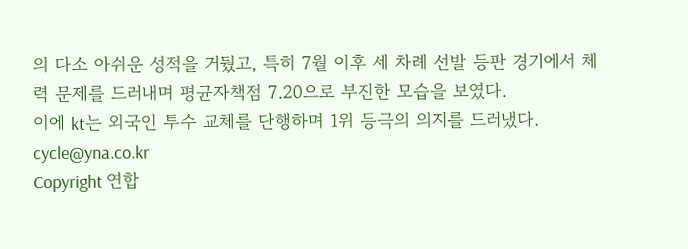의 다소 아쉬운 성적을 거뒀고, 특히 7월 이후 세 차례 선발 등판 경기에서 체력 문제를 드러내며 평균자책점 7.20으로 부진한 모습을 보였다.
이에 kt는 외국인 투수 교체를 단행하며 1위 등극의 의지를 드러냈다.
cycle@yna.co.kr
Copyright 연합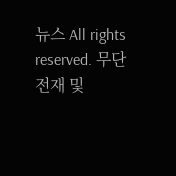뉴스 All rights reserved. 무단 전재 및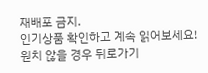재배포 금지.
인기상품 확인하고 계속 읽어보세요!
원치 않을 경우 뒤로가기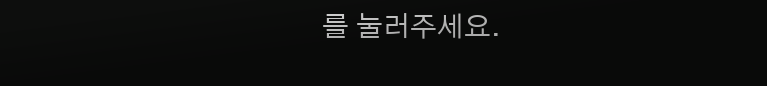를 눌러주세요.